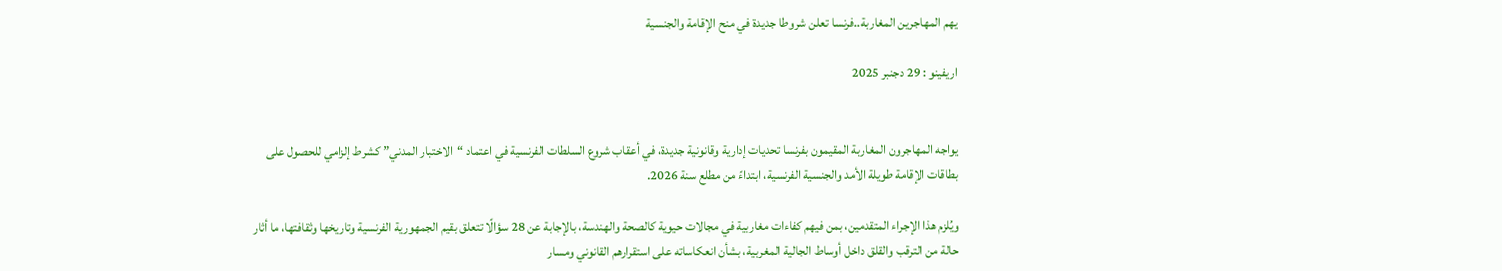يهم المهاجرين المغاربة..فرنسا تعلن شروطا جديدة في منح الإقامة والجنسية

اريفينو : 29 دجنبر 2025


يواجه المهاجرون المغاربة المقيمون بفرنسا تحديات إدارية وقانونية جديدة، في أعقاب شروع السلطات الفرنسية في اعتماد “الاختبار المدني” كشرط إلزامي للحصول على بطاقات الإقامة طويلة الأمد والجنسية الفرنسية، ابتداءً من مطلع سنة 2026.

ويُلزم هذا الإجراء المتقدمين، بمن فيهم كفاءات مغاربية في مجالات حيوية كالصحة والهندسة، بالإجابة عن 28 سؤالًا تتعلق بقيم الجمهورية الفرنسية وتاريخها وثقافتها، ما أثار حالة من الترقب والقلق داخل أوساط الجالية المغربية، بشأن انعكاساته على استقرارهم القانوني ومسار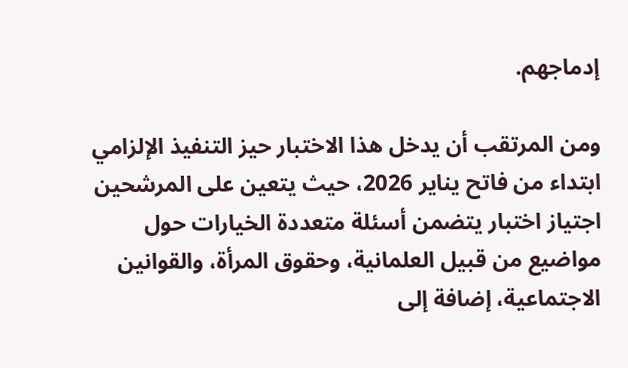إدماجهم.

ومن المرتقب أن يدخل هذا الاختبار حيز التنفيذ الإلزامي ابتداء من فاتح يناير 2026، حيث يتعين على المرشحين اجتياز اختبار يتضمن أسئلة متعددة الخيارات حول مواضيع من قبيل العلمانية، وحقوق المرأة، والقوانين الاجتماعية، إضافة إلى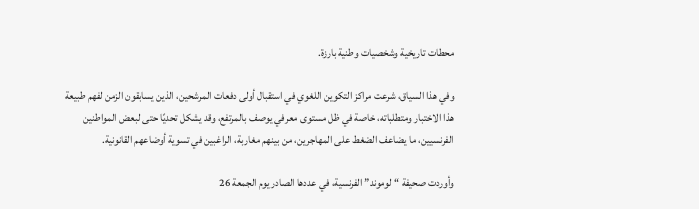محطات تاريخية وشخصيات وطنية بارزة.

وفي هذا السياق، شرعت مراكز التكوين اللغوي في استقبال أولى دفعات المرشحين، الذين يسابقون الزمن لفهم طبيعة هذا الاختبار ومتطلباته، خاصة في ظل مستوى معرفي يوصف بالمرتفع، وقد يشكل تحديًا حتى لبعض المواطنين الفرنسيين، ما يضاعف الضغط على المهاجرين، من بينهم مغاربة، الراغبين في تسوية أوضاعهم القانونية.

وأوردت صحيفة “لوموند” الفرنسية، في عددها الصادر يوم الجمعة 26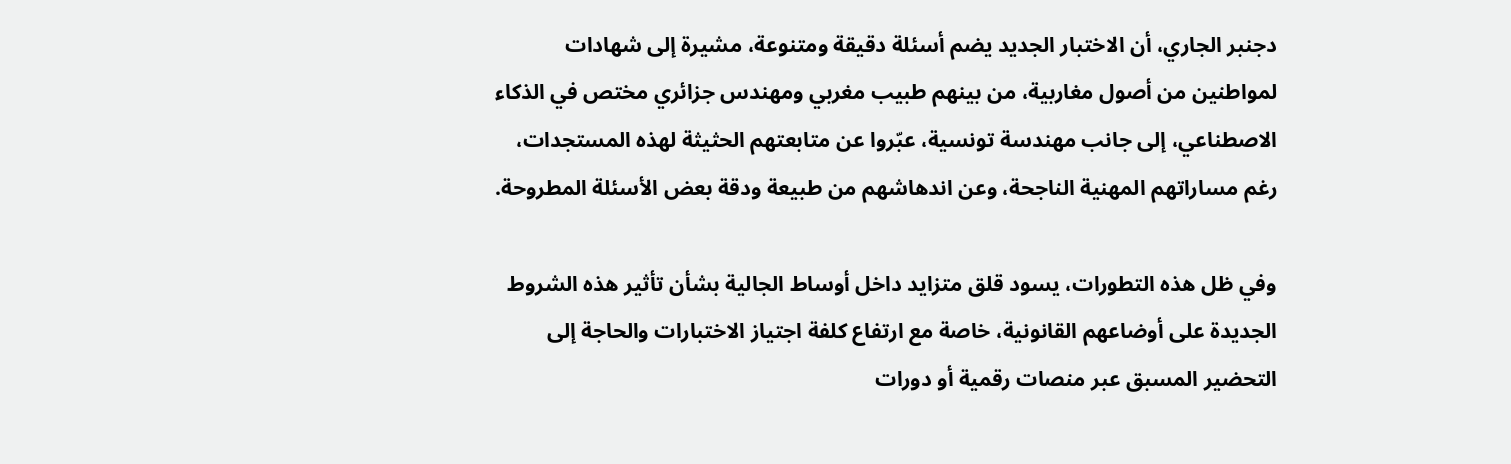دجنبر الجاري، أن الاختبار الجديد يضم أسئلة دقيقة ومتنوعة، مشيرة إلى شهادات لمواطنين من أصول مغاربية، من بينهم طبيب مغربي ومهندس جزائري مختص في الذكاء الاصطناعي، إلى جانب مهندسة تونسية، عبّروا عن متابعتهم الحثيثة لهذه المستجدات، رغم مساراتهم المهنية الناجحة، وعن اندهاشهم من طبيعة ودقة بعض الأسئلة المطروحة.

وفي ظل هذه التطورات، يسود قلق متزايد داخل أوساط الجالية بشأن تأثير هذه الشروط الجديدة على أوضاعهم القانونية، خاصة مع ارتفاع كلفة اجتياز الاختبارات والحاجة إلى التحضير المسبق عبر منصات رقمية أو دورات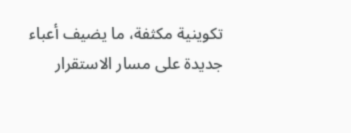تكوينية مكثفة، ما يضيف أعباء جديدة على مسار الاستقرار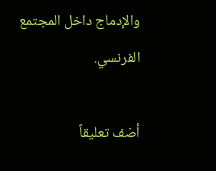والإدماج داخل المجتمع الفرنسي.

أضف تعليقاً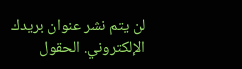لن يتم نشر عنوان بريدك الإلكتروني. الحقول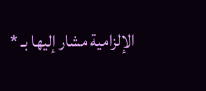الإلزامية مشار إليها بـ *